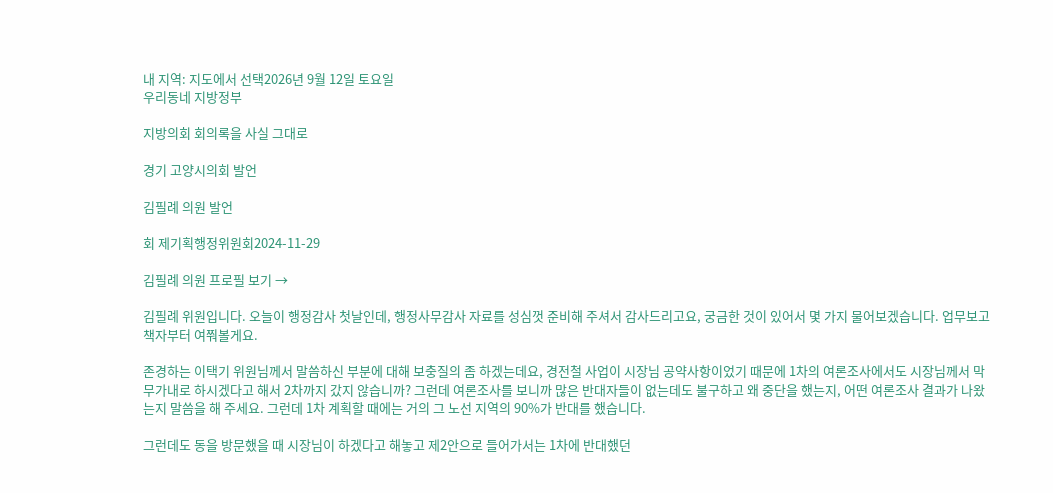내 지역: 지도에서 선택2026년 9월 12일 토요일
우리동네 지방정부

지방의회 회의록을 사실 그대로

경기 고양시의회 발언

김필례 의원 발언

회 제기획행정위원회2024-11-29

김필례 의원 프로필 보기 →

김필례 위원입니다. 오늘이 행정감사 첫날인데, 행정사무감사 자료를 성심껏 준비해 주셔서 감사드리고요, 궁금한 것이 있어서 몇 가지 물어보겠습니다. 업무보고 책자부터 여쭤볼게요.

존경하는 이택기 위원님께서 말씀하신 부분에 대해 보충질의 좀 하겠는데요, 경전철 사업이 시장님 공약사항이었기 때문에 1차의 여론조사에서도 시장님께서 막무가내로 하시겠다고 해서 2차까지 갔지 않습니까? 그런데 여론조사를 보니까 많은 반대자들이 없는데도 불구하고 왜 중단을 했는지, 어떤 여론조사 결과가 나왔는지 말씀을 해 주세요. 그런데 1차 계획할 때에는 거의 그 노선 지역의 90%가 반대를 했습니다.

그런데도 동을 방문했을 때 시장님이 하겠다고 해놓고 제2안으로 들어가서는 1차에 반대했던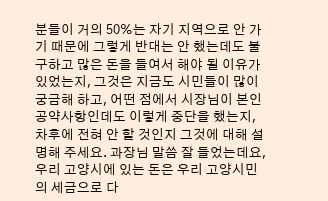분들이 거의 50%는 자기 지역으로 안 가기 때문에 그렇게 반대는 안 했는데도 불구하고 많은 돈을 들여서 해야 될 이유가 있었는지, 그것은 지금도 시민들이 많이 궁금해 하고, 어떤 점에서 시장님이 본인 공약사항인데도 이렇게 중단을 했는지, 차후에 전혀 안 할 것인지 그것에 대해 설명해 주세요. 과장님 말씀 잘 들었는데요, 우리 고양시에 있는 돈은 우리 고양시민의 세금으로 다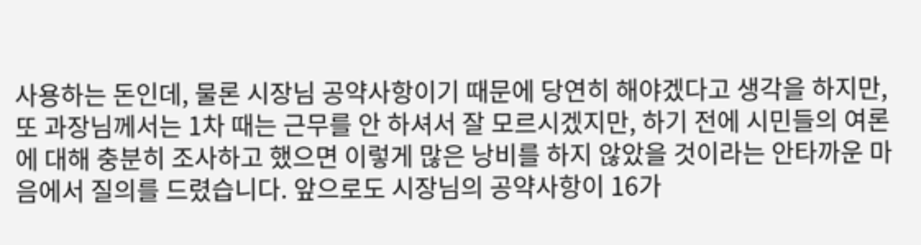사용하는 돈인데, 물론 시장님 공약사항이기 때문에 당연히 해야겠다고 생각을 하지만, 또 과장님께서는 1차 때는 근무를 안 하셔서 잘 모르시겠지만, 하기 전에 시민들의 여론에 대해 충분히 조사하고 했으면 이렇게 많은 낭비를 하지 않았을 것이라는 안타까운 마음에서 질의를 드렸습니다. 앞으로도 시장님의 공약사항이 16가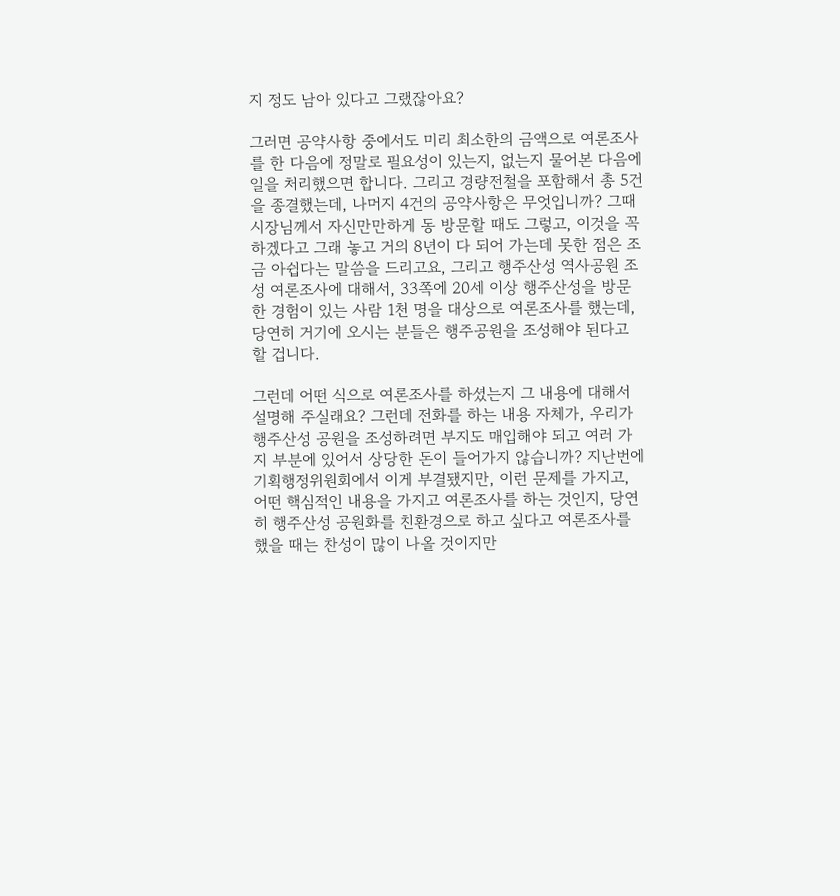지 정도 남아 있다고 그랬잖아요?

그러면 공약사항 중에서도 미리 최소한의 금액으로 여론조사를 한 다음에 정말로 필요성이 있는지, 없는지 물어본 다음에 일을 처리했으면 합니다. 그리고 경량전철을 포함해서 총 5건을 종결했는데, 나머지 4건의 공약사항은 무엇입니까? 그때 시장님께서 자신만만하게 동 방문할 때도 그렇고, 이것을 꼭 하겠다고 그래 놓고 거의 8년이 다 되어 가는데 못한 점은 조금 아쉽다는 말씀을 드리고요, 그리고 행주산성 역사공원 조성 여론조사에 대해서, 33쪽에 20세 이상 행주산성을 방문한 경험이 있는 사람 1천 명을 대상으로 여론조사를 했는데, 당연히 거기에 오시는 분들은 행주공원을 조성해야 된다고 할 겁니다.

그런데 어떤 식으로 여론조사를 하셨는지 그 내용에 대해서 설명해 주실래요? 그런데 전화를 하는 내용 자체가, 우리가 행주산성 공원을 조성하려면 부지도 매입해야 되고 여러 가지 부분에 있어서 상당한 돈이 들어가지 않습니까? 지난번에 기획행정위원회에서 이게 부결됐지만, 이런 문제를 가지고, 어떤 핵심적인 내용을 가지고 여론조사를 하는 것인지, 당연히 행주산성 공원화를 친환경으로 하고 싶다고 여론조사를 했을 때는 찬성이 많이 나올 것이지만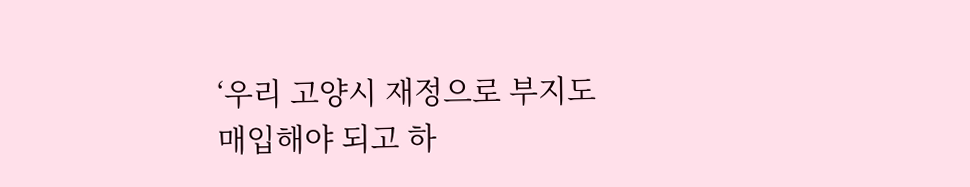‘우리 고양시 재정으로 부지도 매입해야 되고 하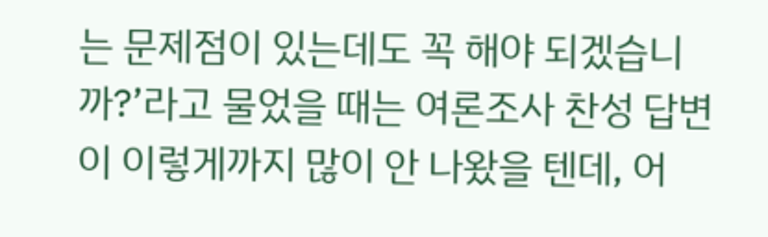는 문제점이 있는데도 꼭 해야 되겠습니까?’라고 물었을 때는 여론조사 찬성 답변이 이렇게까지 많이 안 나왔을 텐데, 어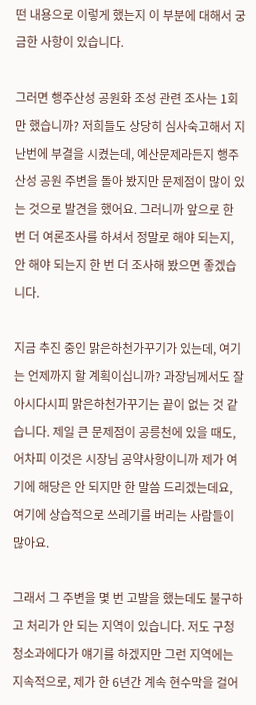떤 내용으로 이렇게 했는지 이 부분에 대해서 궁금한 사항이 있습니다.

그러면 행주산성 공원화 조성 관련 조사는 1회만 했습니까? 저희들도 상당히 심사숙고해서 지난번에 부결을 시켰는데, 예산문제라든지 행주산성 공원 주변을 돌아 봤지만 문제점이 많이 있는 것으로 발견을 했어요. 그러니까 앞으로 한 번 더 여론조사를 하셔서 정말로 해야 되는지, 안 해야 되는지 한 번 더 조사해 봤으면 좋겠습니다.

지금 추진 중인 맑은하천가꾸기가 있는데, 여기는 언제까지 할 계획이십니까? 과장님께서도 잘 아시다시피 맑은하천가꾸기는 끝이 없는 것 같습니다. 제일 큰 문제점이 공릉천에 있을 때도, 어차피 이것은 시장님 공약사항이니까 제가 여기에 해당은 안 되지만 한 말씀 드리겠는데요, 여기에 상습적으로 쓰레기를 버리는 사람들이 많아요.

그래서 그 주변을 몇 번 고발을 했는데도 불구하고 처리가 안 되는 지역이 있습니다. 저도 구청 청소과에다가 얘기를 하겠지만 그런 지역에는 지속적으로, 제가 한 6년간 계속 현수막을 걸어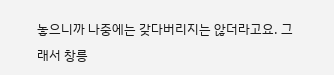놓으니까 나중에는 갖다버리지는 않더라고요. 그래서 창릉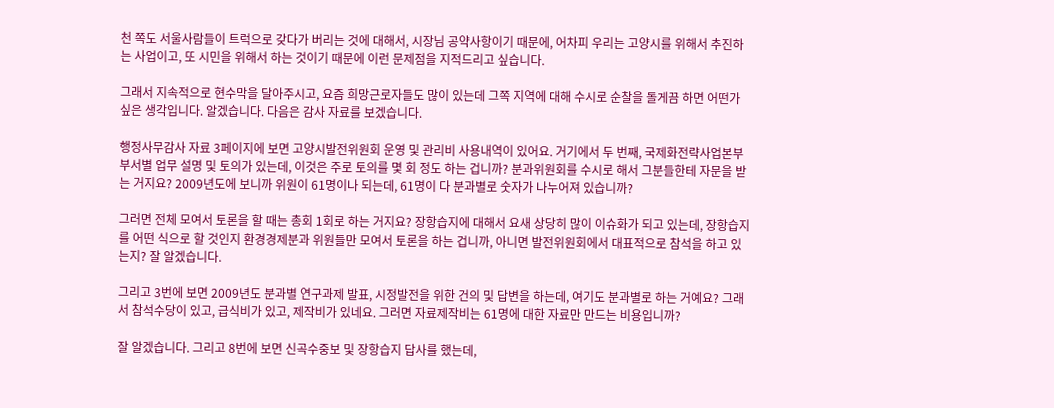천 쪽도 서울사람들이 트럭으로 갖다가 버리는 것에 대해서, 시장님 공약사항이기 때문에, 어차피 우리는 고양시를 위해서 추진하는 사업이고, 또 시민을 위해서 하는 것이기 때문에 이런 문제점을 지적드리고 싶습니다.

그래서 지속적으로 현수막을 달아주시고, 요즘 희망근로자들도 많이 있는데 그쪽 지역에 대해 수시로 순찰을 돌게끔 하면 어떤가 싶은 생각입니다. 알겠습니다. 다음은 감사 자료를 보겠습니다.

행정사무감사 자료 3페이지에 보면 고양시발전위원회 운영 및 관리비 사용내역이 있어요. 거기에서 두 번째, 국제화전략사업본부 부서별 업무 설명 및 토의가 있는데, 이것은 주로 토의를 몇 회 정도 하는 겁니까? 분과위원회를 수시로 해서 그분들한테 자문을 받는 거지요? 2009년도에 보니까 위원이 61명이나 되는데, 61명이 다 분과별로 숫자가 나누어져 있습니까?

그러면 전체 모여서 토론을 할 때는 총회 1회로 하는 거지요? 장항습지에 대해서 요새 상당히 많이 이슈화가 되고 있는데, 장항습지를 어떤 식으로 할 것인지 환경경제분과 위원들만 모여서 토론을 하는 겁니까, 아니면 발전위원회에서 대표적으로 참석을 하고 있는지? 잘 알겠습니다.

그리고 3번에 보면 2009년도 분과별 연구과제 발표, 시정발전을 위한 건의 및 답변을 하는데, 여기도 분과별로 하는 거예요? 그래서 참석수당이 있고, 급식비가 있고, 제작비가 있네요. 그러면 자료제작비는 61명에 대한 자료만 만드는 비용입니까?

잘 알겠습니다. 그리고 8번에 보면 신곡수중보 및 장항습지 답사를 했는데,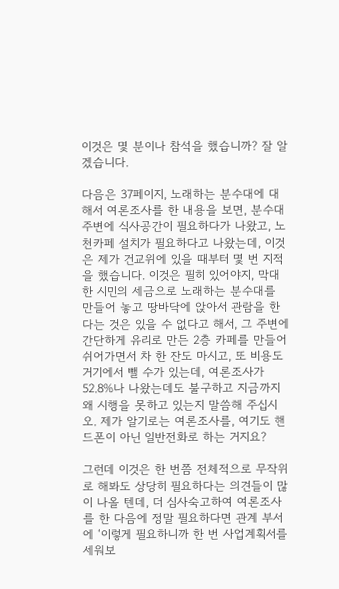이것은 몇 분이나 참석을 했습니까? 잘 알겠습니다.

다음은 37페이지, 노래하는 분수대에 대해서 여론조사를 한 내용을 보면, 분수대 주변에 식사공간이 필요하다가 나왔고, 노천카페 설치가 필요하다고 나왔는데, 이것은 제가 건교위에 있을 때부터 몇 번 지적을 했습니다. 이것은 필히 있어야지, 막대한 시민의 세금으로 노래하는 분수대를 만들어 놓고 땅바닥에 앉아서 관람을 한다는 것은 있을 수 없다고 해서, 그 주변에 간단하게 유리로 만든 2층 카페를 만들어 쉬어가면서 차 한 잔도 마시고, 또 비용도 거기에서 뺄 수가 있는데, 여론조사가 52.8%나 나왔는데도 불구하고 지금까지 왜 시행을 못하고 있는지 말씀해 주십시오. 제가 알기로는 여론조사를, 여기도 핸드폰이 아닌 일반전화로 하는 거지요?

그런데 이것은 한 번쯤 전체적으로 무작위로 해봐도 상당히 필요하다는 의견들이 많이 나올 텐데, 더 심사숙고하여 여론조사를 한 다음에 정말 필요하다면 관계 부서에 ‘이렇게 필요하니까 한 번 사업계획서를 세워보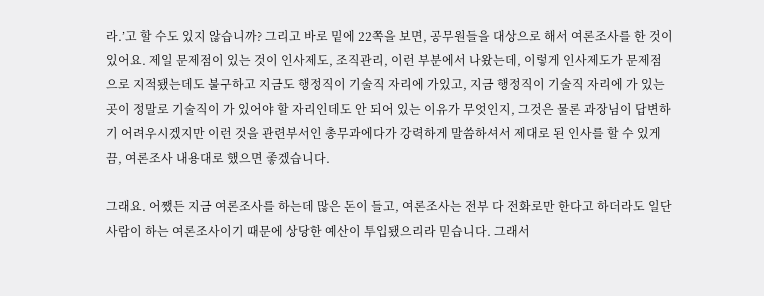라.’고 할 수도 있지 않습니까? 그리고 바로 밑에 22쪽을 보면, 공무원들을 대상으로 해서 여론조사를 한 것이 있어요. 제일 문제점이 있는 것이 인사제도, 조직관리, 이런 부분에서 나왔는데, 이렇게 인사제도가 문제점으로 지적됐는데도 불구하고 지금도 행정직이 기술직 자리에 가있고, 지금 행정직이 기술직 자리에 가 있는 곳이 정말로 기술직이 가 있어야 할 자리인데도 안 되어 있는 이유가 무엇인지, 그것은 물론 과장님이 답변하기 어려우시겠지만 이런 것을 관련부서인 총무과에다가 강력하게 말씀하셔서 제대로 된 인사를 할 수 있게끔, 여론조사 내용대로 했으면 좋겠습니다.

그래요. 어쨌든 지금 여론조사를 하는데 많은 돈이 들고, 여론조사는 전부 다 전화로만 한다고 하더라도 일단 사람이 하는 여론조사이기 때문에 상당한 예산이 투입됐으리라 믿습니다. 그래서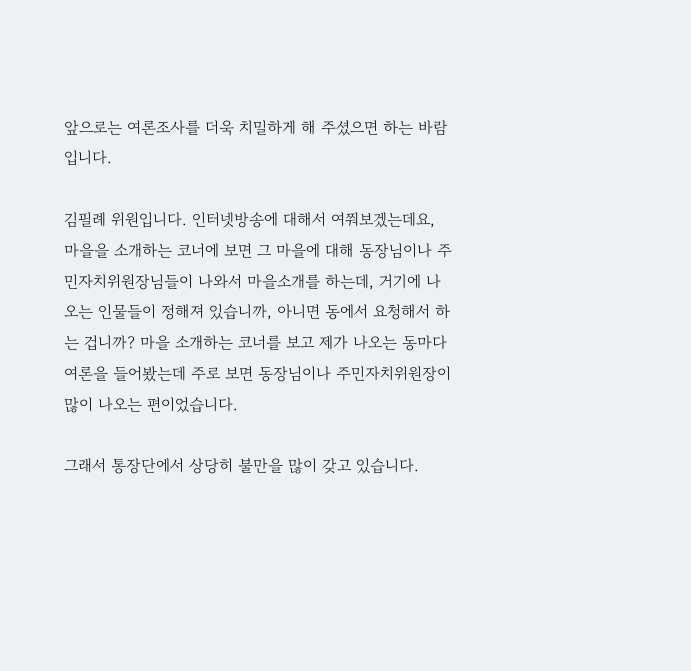앞으로는 여론조사를 더욱 치밀하게 해 주셨으면 하는 바람입니다.

김필례 위원입니다. 인터넷방송에 대해서 여쭤보겠는데요, 마을을 소개하는 코너에 보면 그 마을에 대해 동장님이나 주민자치위원장님들이 나와서 마을소개를 하는데, 거기에 나오는 인물들이 정해져 있습니까, 아니면 동에서 요청해서 하는 겁니까? 마을 소개하는 코너를 보고 제가 나오는 동마다 여론을 들어봤는데 주로 보면 동장님이나 주민자치위원장이 많이 나오는 편이었습니다.

그래서 통장단에서 상당히 불만을 많이 갖고 있습니다.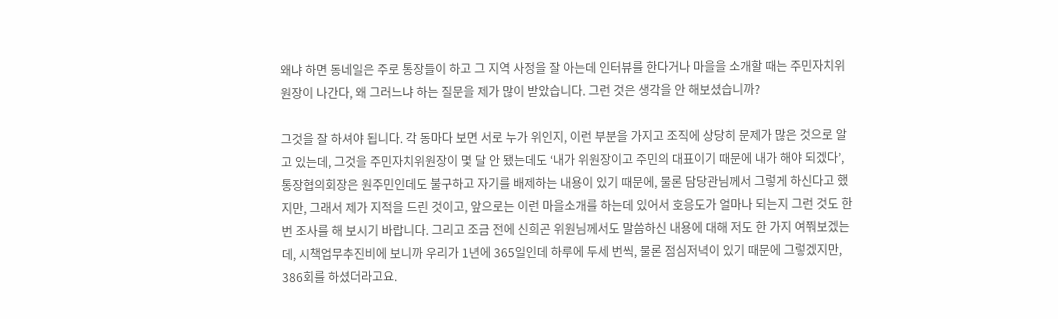왜냐 하면 동네일은 주로 통장들이 하고 그 지역 사정을 잘 아는데 인터뷰를 한다거나 마을을 소개할 때는 주민자치위원장이 나간다, 왜 그러느냐 하는 질문을 제가 많이 받았습니다. 그런 것은 생각을 안 해보셨습니까?

그것을 잘 하셔야 됩니다. 각 동마다 보면 서로 누가 위인지, 이런 부분을 가지고 조직에 상당히 문제가 많은 것으로 알고 있는데, 그것을 주민자치위원장이 몇 달 안 됐는데도 ‘내가 위원장이고 주민의 대표이기 때문에 내가 해야 되겠다’, 통장협의회장은 원주민인데도 불구하고 자기를 배제하는 내용이 있기 때문에, 물론 담당관님께서 그렇게 하신다고 했지만, 그래서 제가 지적을 드린 것이고, 앞으로는 이런 마을소개를 하는데 있어서 호응도가 얼마나 되는지 그런 것도 한번 조사를 해 보시기 바랍니다. 그리고 조금 전에 신희곤 위원님께서도 말씀하신 내용에 대해 저도 한 가지 여쭤보겠는데, 시책업무추진비에 보니까 우리가 1년에 365일인데 하루에 두세 번씩, 물론 점심저녁이 있기 때문에 그렇겠지만, 386회를 하셨더라고요.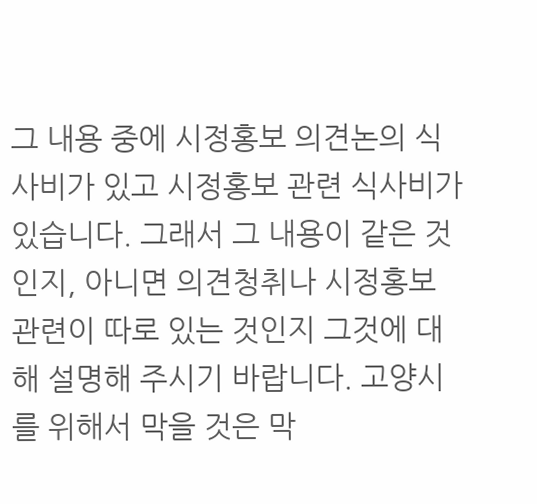그 내용 중에 시정홍보 의견논의 식사비가 있고 시정홍보 관련 식사비가 있습니다. 그래서 그 내용이 같은 것인지, 아니면 의견청취나 시정홍보 관련이 따로 있는 것인지 그것에 대해 설명해 주시기 바랍니다. 고양시를 위해서 막을 것은 막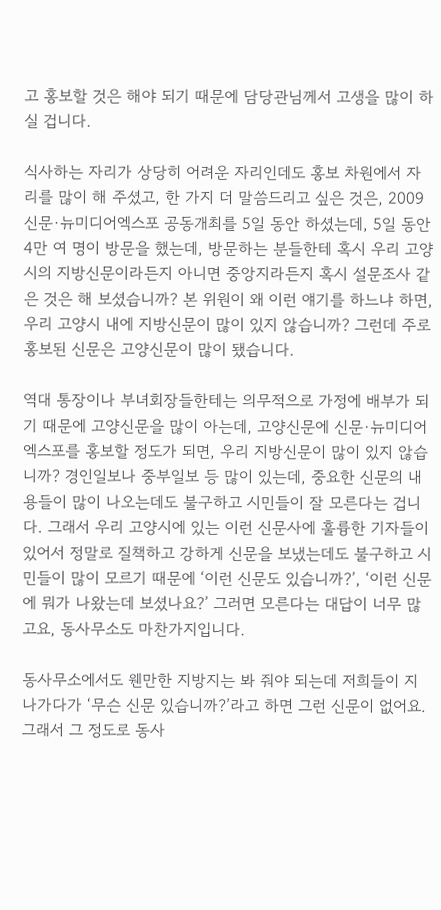고 홍보할 것은 해야 되기 때문에 담당관님께서 고생을 많이 하실 겁니다.

식사하는 자리가 상당히 어려운 자리인데도 홍보 차원에서 자리를 많이 해 주셨고, 한 가지 더 말씀드리고 싶은 것은, 2009 신문·뉴미디어엑스포 공동개최를 5일 동안 하셨는데, 5일 동안 4만 여 명이 방문을 했는데, 방문하는 분들한테 혹시 우리 고양시의 지방신문이라든지 아니면 중앙지라든지 혹시 설문조사 같은 것은 해 보셨습니까? 본 위원이 왜 이런 얘기를 하느냐 하면, 우리 고양시 내에 지방신문이 많이 있지 않습니까? 그런데 주로 홍보된 신문은 고양신문이 많이 됐습니다.

역대 통장이나 부녀회장들한테는 의무적으로 가정에 배부가 되기 때문에 고양신문을 많이 아는데, 고양신문에 신문·뉴미디어엑스포를 홍보할 정도가 되면, 우리 지방신문이 많이 있지 않습니까? 경인일보나 중부일보 등 많이 있는데, 중요한 신문의 내용들이 많이 나오는데도 불구하고 시민들이 잘 모른다는 겁니다. 그래서 우리 고양시에 있는 이런 신문사에 훌륭한 기자들이 있어서 정말로 질책하고 강하게 신문을 보냈는데도 불구하고 시민들이 많이 모르기 때문에 ‘이런 신문도 있습니까?’, ‘이런 신문에 뭐가 나왔는데 보셨나요?’ 그러면 모른다는 대답이 너무 많고요, 동사무소도 마찬가지입니다.

동사무소에서도 웬만한 지방지는 봐 줘야 되는데 저희들이 지나가다가 ‘무슨 신문 있습니까?’라고 하면 그런 신문이 없어요. 그래서 그 정도로 동사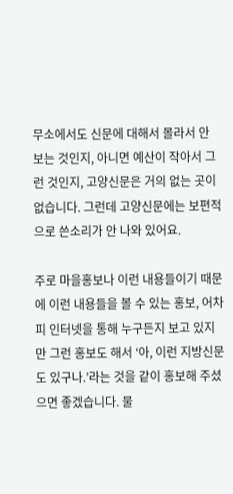무소에서도 신문에 대해서 몰라서 안 보는 것인지, 아니면 예산이 작아서 그런 것인지, 고양신문은 거의 없는 곳이 없습니다. 그런데 고양신문에는 보편적으로 쓴소리가 안 나와 있어요.

주로 마을홍보나 이런 내용들이기 때문에 이런 내용들을 볼 수 있는 홍보, 어차피 인터넷을 통해 누구든지 보고 있지만 그런 홍보도 해서 ‘아, 이런 지방신문도 있구나.’라는 것을 같이 홍보해 주셨으면 좋겠습니다. 물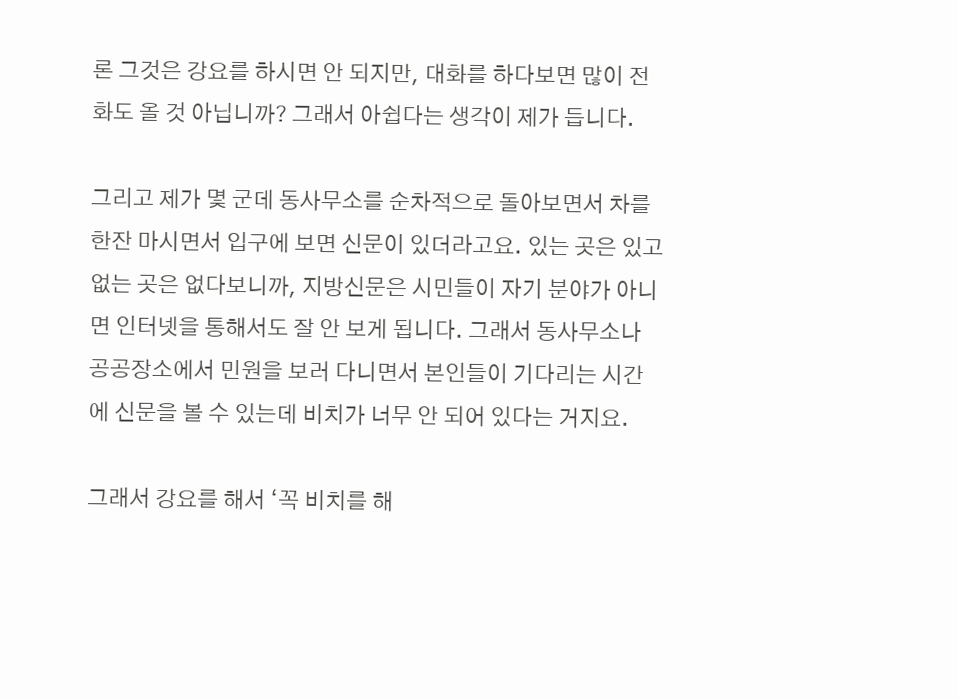론 그것은 강요를 하시면 안 되지만, 대화를 하다보면 많이 전화도 올 것 아닙니까? 그래서 아쉽다는 생각이 제가 듭니다.

그리고 제가 몇 군데 동사무소를 순차적으로 돌아보면서 차를 한잔 마시면서 입구에 보면 신문이 있더라고요. 있는 곳은 있고 없는 곳은 없다보니까, 지방신문은 시민들이 자기 분야가 아니면 인터넷을 통해서도 잘 안 보게 됩니다. 그래서 동사무소나 공공장소에서 민원을 보러 다니면서 본인들이 기다리는 시간에 신문을 볼 수 있는데 비치가 너무 안 되어 있다는 거지요.

그래서 강요를 해서 ‘꼭 비치를 해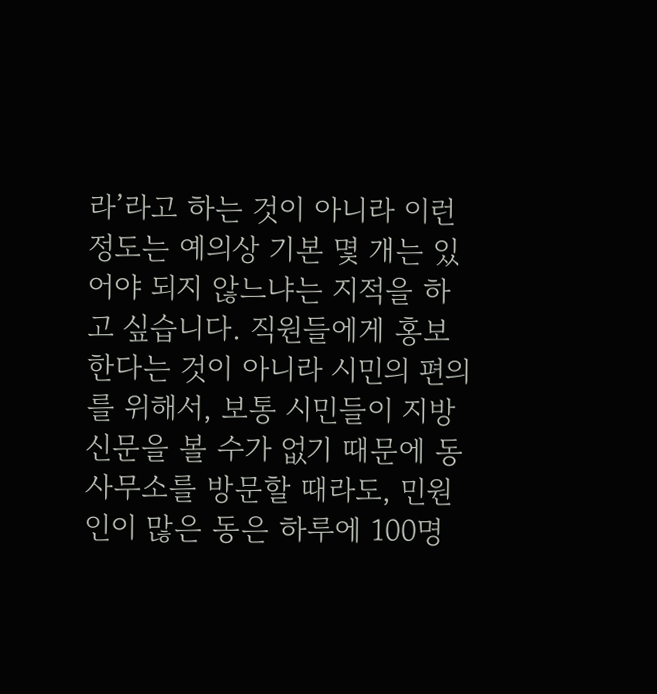라’라고 하는 것이 아니라 이런 정도는 예의상 기본 몇 개는 있어야 되지 않느냐는 지적을 하고 싶습니다. 직원들에게 홍보한다는 것이 아니라 시민의 편의를 위해서, 보통 시민들이 지방신문을 볼 수가 없기 때문에 동사무소를 방문할 때라도, 민원인이 많은 동은 하루에 100명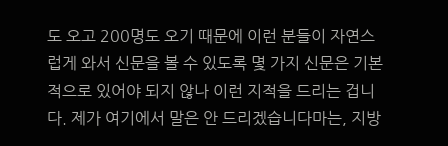도 오고 200명도 오기 때문에 이런 분들이 자연스럽게 와서 신문을 볼 수 있도록 몇 가지 신문은 기본적으로 있어야 되지 않나 이런 지적을 드리는 겁니다. 제가 여기에서 말은 안 드리겠습니다마는, 지방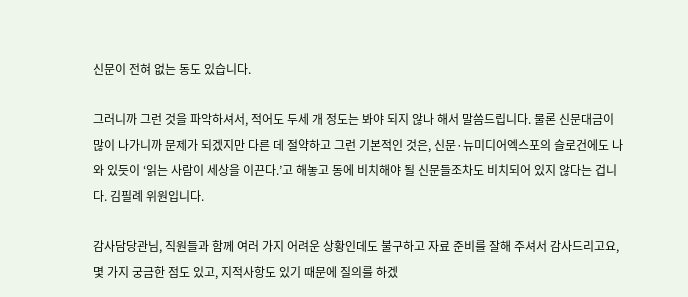신문이 전혀 없는 동도 있습니다.

그러니까 그런 것을 파악하셔서, 적어도 두세 개 정도는 봐야 되지 않나 해서 말씀드립니다. 물론 신문대금이 많이 나가니까 문제가 되겠지만 다른 데 절약하고 그런 기본적인 것은, 신문·뉴미디어엑스포의 슬로건에도 나와 있듯이 ‘읽는 사람이 세상을 이끈다.’고 해놓고 동에 비치해야 될 신문들조차도 비치되어 있지 않다는 겁니다. 김필례 위원입니다.

감사담당관님, 직원들과 함께 여러 가지 어려운 상황인데도 불구하고 자료 준비를 잘해 주셔서 감사드리고요, 몇 가지 궁금한 점도 있고, 지적사항도 있기 때문에 질의를 하겠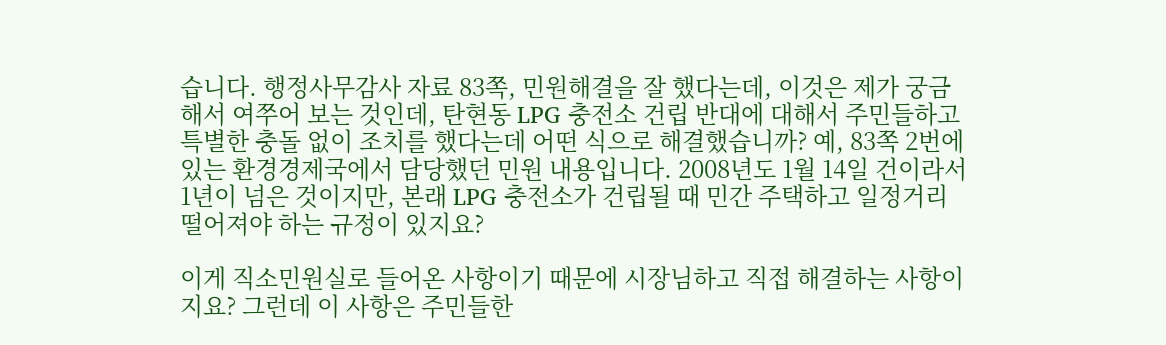습니다. 행정사무감사 자료 83쪽, 민원해결을 잘 했다는데, 이것은 제가 궁금해서 여쭈어 보는 것인데, 탄현동 LPG 충전소 건립 반대에 대해서 주민들하고 특별한 충돌 없이 조치를 했다는데 어떤 식으로 해결했습니까? 예, 83쪽 2번에 있는 환경경제국에서 담당했던 민원 내용입니다. 2008년도 1월 14일 건이라서 1년이 넘은 것이지만, 본래 LPG 충전소가 건립될 때 민간 주택하고 일정거리 떨어져야 하는 규정이 있지요?

이게 직소민원실로 들어온 사항이기 때문에 시장님하고 직접 해결하는 사항이지요? 그런데 이 사항은 주민들한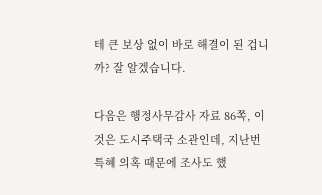테 큰 보상 없이 바로 해결이 된 겁니까? 잘 알겠습니다.

다음은 행정사무감사 자료 86쪽, 이것은 도시주택국 소관인데, 지난번 특혜 의혹 때문에 조사도 했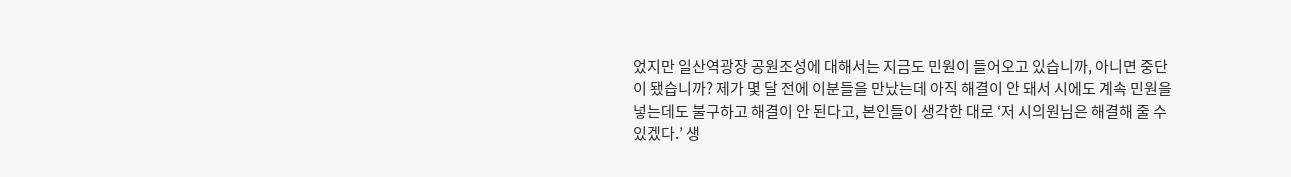었지만 일산역광장 공원조성에 대해서는 지금도 민원이 들어오고 있습니까, 아니면 중단이 됐습니까? 제가 몇 달 전에 이분들을 만났는데 아직 해결이 안 돼서 시에도 계속 민원을 넣는데도 불구하고 해결이 안 된다고, 본인들이 생각한 대로 ‘저 시의원님은 해결해 줄 수 있겠다.’ 생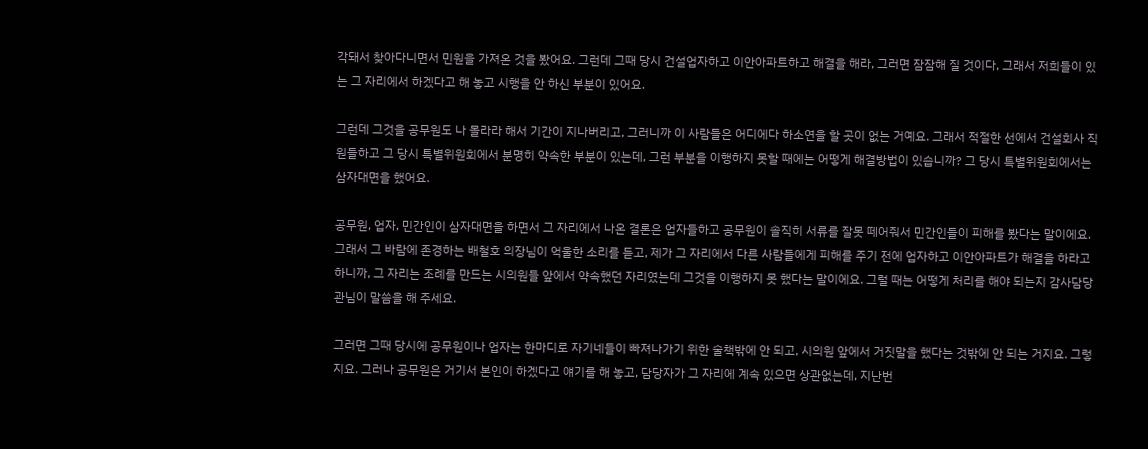각돼서 찾아다니면서 민원을 가져온 것을 봤어요. 그런데 그때 당시 건설업자하고 이안아파트하고 해결을 해라, 그러면 잠잠해 질 것이다, 그래서 저희들이 있는 그 자리에서 하겠다고 해 놓고 시행을 안 하신 부분이 있어요.

그런데 그것을 공무원도 나 몰라라 해서 기간이 지나버리고, 그러니까 이 사람들은 어디에다 하소연을 할 곳이 없는 거예요. 그래서 적절한 선에서 건설회사 직원들하고 그 당시 특별위원회에서 분명히 약속한 부분이 있는데, 그런 부분을 이행하지 못할 때에는 어떻게 해결방법이 있습니까? 그 당시 특별위원회에서는 삼자대면을 했어요.

공무원, 업자, 민간인이 삼자대면을 하면서 그 자리에서 나온 결론은 업자들하고 공무원이 솔직히 서류를 잘못 떼어줘서 민간인들이 피해를 봤다는 말이에요. 그래서 그 바람에 존경하는 배철호 의장님이 억울한 소리를 듣고, 제가 그 자리에서 다른 사람들에게 피해를 주기 전에 업자하고 이안아파트가 해결을 하라고 하니까, 그 자리는 조례를 만드는 시의원들 앞에서 약속했던 자리였는데 그것을 이행하지 못 했다는 말이에요. 그럴 때는 어떻게 처리를 해야 되는지 감사담당관님이 말씀을 해 주세요.

그러면 그때 당시에 공무원이나 업자는 한마디로 자기네들이 빠져나가기 위한 술책밖에 안 되고, 시의원 앞에서 거짓말을 했다는 것밖에 안 되는 거지요. 그렇지요. 그러나 공무원은 거기서 본인이 하겠다고 얘기를 해 놓고, 담당자가 그 자리에 계속 있으면 상관없는데, 지난번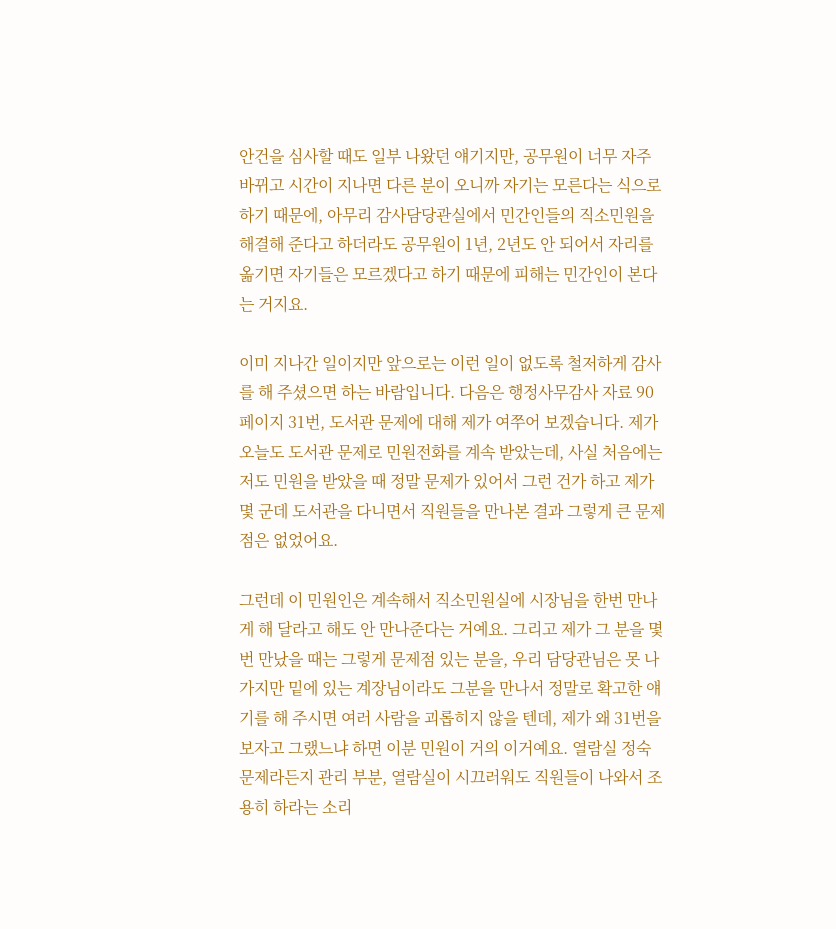안건을 심사할 때도 일부 나왔던 얘기지만, 공무원이 너무 자주 바뀌고 시간이 지나면 다른 분이 오니까 자기는 모른다는 식으로 하기 때문에, 아무리 감사담당관실에서 민간인들의 직소민원을 해결해 준다고 하더라도 공무원이 1년, 2년도 안 되어서 자리를 옮기면 자기들은 모르겠다고 하기 때문에 피해는 민간인이 본다는 거지요.

이미 지나간 일이지만 앞으로는 이런 일이 없도록 철저하게 감사를 해 주셨으면 하는 바람입니다. 다음은 행정사무감사 자료 90페이지 31번, 도서관 문제에 대해 제가 여쭈어 보겠습니다. 제가 오늘도 도서관 문제로 민원전화를 계속 받았는데, 사실 처음에는 저도 민원을 받았을 때 정말 문제가 있어서 그런 건가 하고 제가 몇 군데 도서관을 다니면서 직원들을 만나본 결과 그렇게 큰 문제점은 없었어요.

그런데 이 민원인은 계속해서 직소민원실에 시장님을 한번 만나게 해 달라고 해도 안 만나준다는 거예요. 그리고 제가 그 분을 몇 번 만났을 때는 그렇게 문제점 있는 분을, 우리 담당관님은 못 나가지만 밑에 있는 계장님이라도 그분을 만나서 정말로 확고한 얘기를 해 주시면 여러 사람을 괴롭히지 않을 텐데, 제가 왜 31번을 보자고 그랬느냐 하면 이분 민원이 거의 이거예요. 열람실 정숙 문제라든지 관리 부분, 열람실이 시끄러워도 직원들이 나와서 조용히 하라는 소리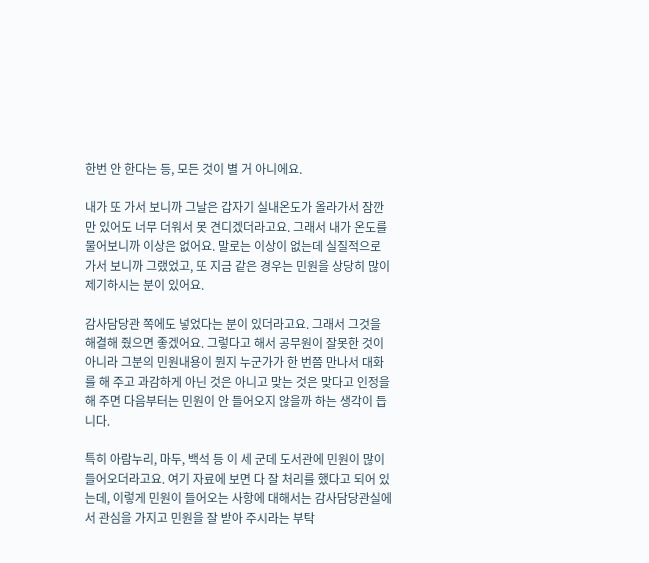한번 안 한다는 등, 모든 것이 별 거 아니에요.

내가 또 가서 보니까 그날은 갑자기 실내온도가 올라가서 잠깐만 있어도 너무 더워서 못 견디겠더라고요. 그래서 내가 온도를 물어보니까 이상은 없어요. 말로는 이상이 없는데 실질적으로 가서 보니까 그랬었고, 또 지금 같은 경우는 민원을 상당히 많이 제기하시는 분이 있어요.

감사담당관 쪽에도 넣었다는 분이 있더라고요. 그래서 그것을 해결해 줬으면 좋겠어요. 그렇다고 해서 공무원이 잘못한 것이 아니라 그분의 민원내용이 뭔지 누군가가 한 번쯤 만나서 대화를 해 주고 과감하게 아닌 것은 아니고 맞는 것은 맞다고 인정을 해 주면 다음부터는 민원이 안 들어오지 않을까 하는 생각이 듭니다.

특히 아람누리, 마두, 백석 등 이 세 군데 도서관에 민원이 많이 들어오더라고요. 여기 자료에 보면 다 잘 처리를 했다고 되어 있는데, 이렇게 민원이 들어오는 사항에 대해서는 감사담당관실에서 관심을 가지고 민원을 잘 받아 주시라는 부탁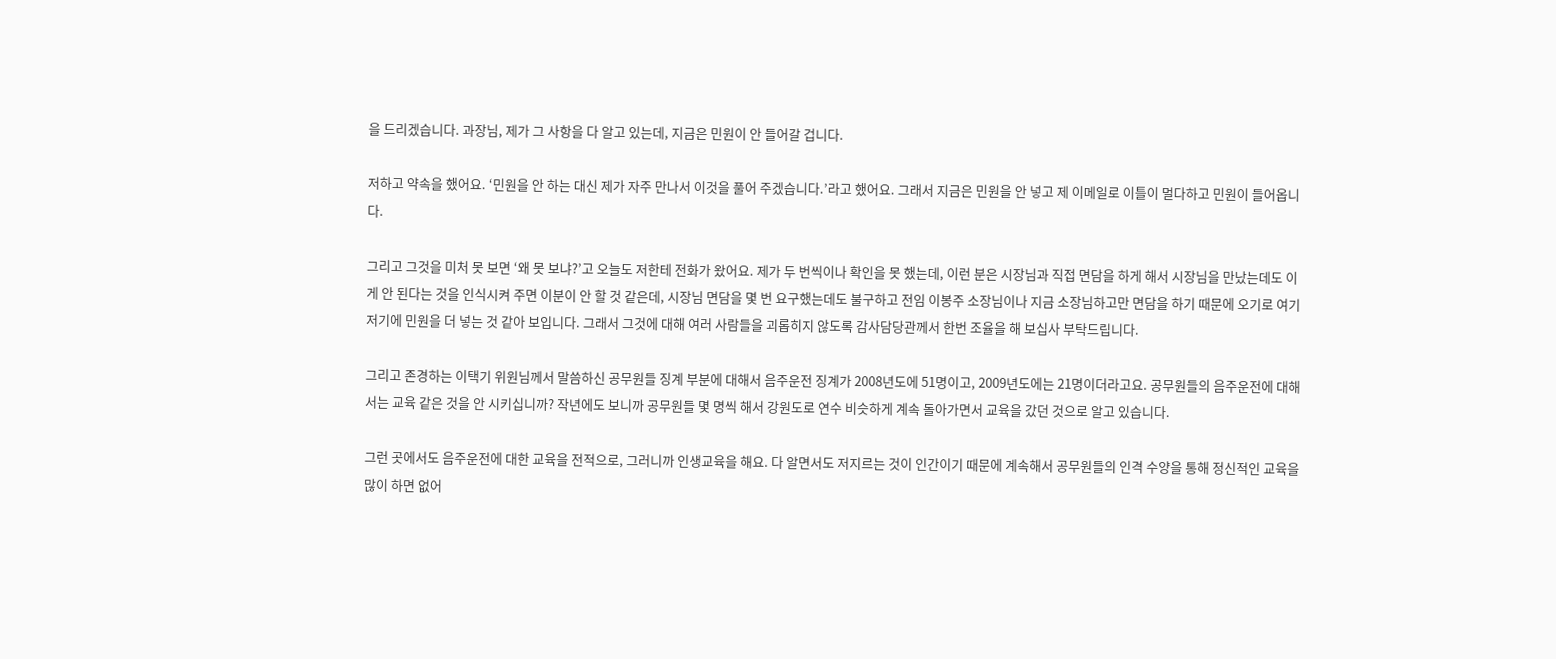을 드리겠습니다. 과장님, 제가 그 사항을 다 알고 있는데, 지금은 민원이 안 들어갈 겁니다.

저하고 약속을 했어요. ‘민원을 안 하는 대신 제가 자주 만나서 이것을 풀어 주겠습니다.’라고 했어요. 그래서 지금은 민원을 안 넣고 제 이메일로 이틀이 멀다하고 민원이 들어옵니다.

그리고 그것을 미처 못 보면 ‘왜 못 보냐?’고 오늘도 저한테 전화가 왔어요. 제가 두 번씩이나 확인을 못 했는데, 이런 분은 시장님과 직접 면담을 하게 해서 시장님을 만났는데도 이게 안 된다는 것을 인식시켜 주면 이분이 안 할 것 같은데, 시장님 면담을 몇 번 요구했는데도 불구하고 전임 이봉주 소장님이나 지금 소장님하고만 면담을 하기 때문에 오기로 여기저기에 민원을 더 넣는 것 같아 보입니다. 그래서 그것에 대해 여러 사람들을 괴롭히지 않도록 감사담당관께서 한번 조율을 해 보십사 부탁드립니다.

그리고 존경하는 이택기 위원님께서 말씀하신 공무원들 징계 부분에 대해서 음주운전 징계가 2008년도에 51명이고, 2009년도에는 21명이더라고요. 공무원들의 음주운전에 대해서는 교육 같은 것을 안 시키십니까? 작년에도 보니까 공무원들 몇 명씩 해서 강원도로 연수 비슷하게 계속 돌아가면서 교육을 갔던 것으로 알고 있습니다.

그런 곳에서도 음주운전에 대한 교육을 전적으로, 그러니까 인생교육을 해요. 다 알면서도 저지르는 것이 인간이기 때문에 계속해서 공무원들의 인격 수양을 통해 정신적인 교육을 많이 하면 없어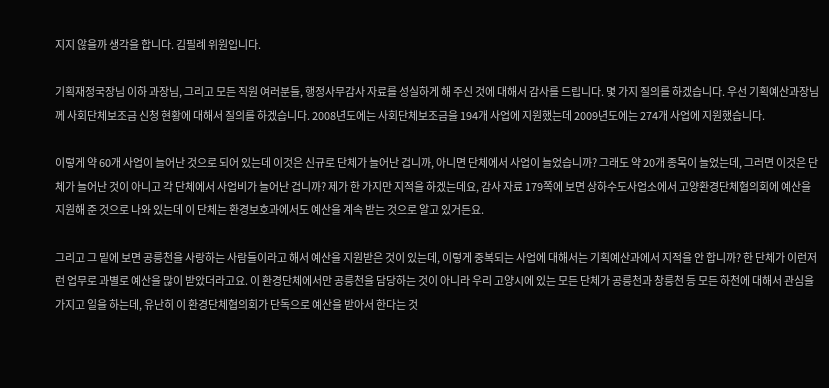지지 않을까 생각을 합니다. 김필례 위원입니다.

기획재정국장님 이하 과장님, 그리고 모든 직원 여러분들, 행정사무감사 자료를 성실하게 해 주신 것에 대해서 감사를 드립니다. 몇 가지 질의를 하겠습니다. 우선 기획예산과장님께 사회단체보조금 신청 현황에 대해서 질의를 하겠습니다. 2008년도에는 사회단체보조금을 194개 사업에 지원했는데 2009년도에는 274개 사업에 지원했습니다.

이렇게 약 60개 사업이 늘어난 것으로 되어 있는데 이것은 신규로 단체가 늘어난 겁니까, 아니면 단체에서 사업이 늘었습니까? 그래도 약 20개 종목이 늘었는데, 그러면 이것은 단체가 늘어난 것이 아니고 각 단체에서 사업비가 늘어난 겁니까? 제가 한 가지만 지적을 하겠는데요, 감사 자료 179쪽에 보면 상하수도사업소에서 고양환경단체협의회에 예산을 지원해 준 것으로 나와 있는데 이 단체는 환경보호과에서도 예산을 계속 받는 것으로 알고 있거든요.

그리고 그 밑에 보면 공릉천을 사랑하는 사람들이라고 해서 예산을 지원받은 것이 있는데, 이렇게 중복되는 사업에 대해서는 기획예산과에서 지적을 안 합니까? 한 단체가 이런저런 업무로 과별로 예산을 많이 받았더라고요. 이 환경단체에서만 공릉천을 담당하는 것이 아니라 우리 고양시에 있는 모든 단체가 공릉천과 창릉천 등 모든 하천에 대해서 관심을 가지고 일을 하는데, 유난히 이 환경단체협의회가 단독으로 예산을 받아서 한다는 것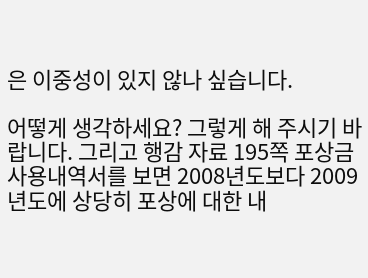은 이중성이 있지 않나 싶습니다.

어떻게 생각하세요? 그렇게 해 주시기 바랍니다. 그리고 행감 자료 195쪽 포상금 사용내역서를 보면 2008년도보다 2009년도에 상당히 포상에 대한 내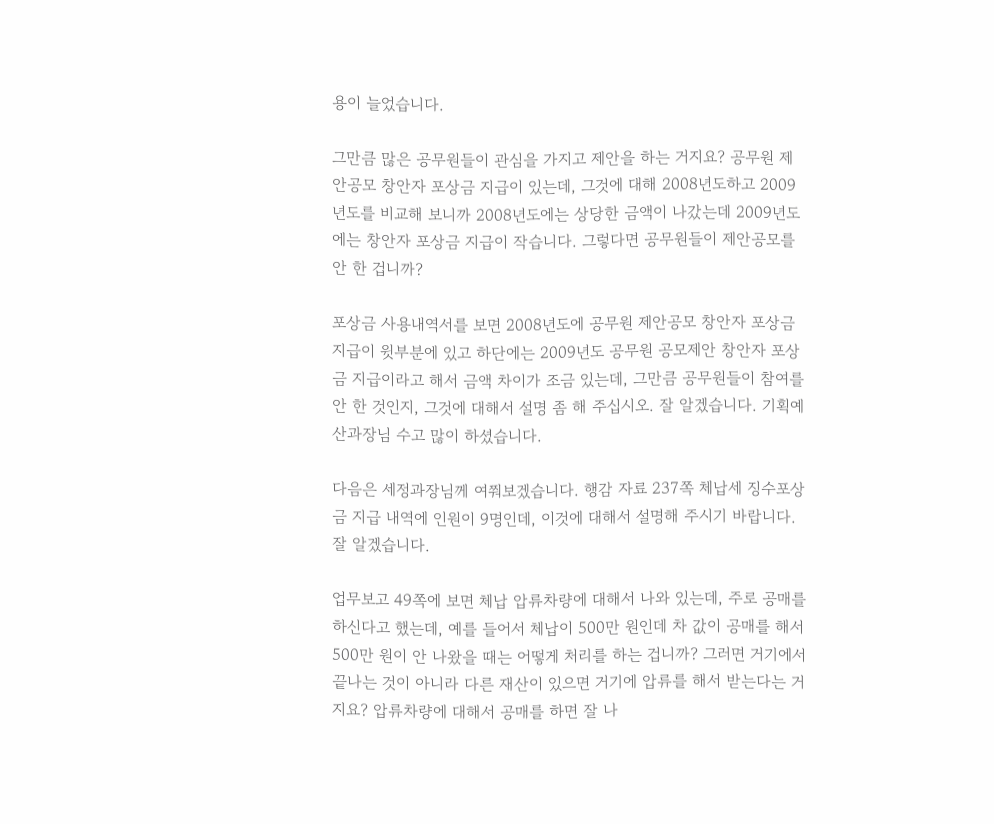용이 늘었습니다.

그만큼 많은 공무원들이 관심을 가지고 제안을 하는 거지요? 공무원 제안공모 창안자 포상금 지급이 있는데, 그것에 대해 2008년도하고 2009년도를 비교해 보니까 2008년도에는 상당한 금액이 나갔는데 2009년도에는 창안자 포상금 지급이 작습니다. 그렇다면 공무원들이 제안공모를 안 한 겁니까?

포상금 사용내역서를 보면 2008년도에 공무원 제안공모 창안자 포상금 지급이 윗부분에 있고 하단에는 2009년도 공무원 공모제안 창안자 포상금 지급이라고 해서 금액 차이가 조금 있는데, 그만큼 공무원들이 참여를 안 한 것인지, 그것에 대해서 설명 좀 해 주십시오. 잘 알겠습니다. 기획예산과장님 수고 많이 하셨습니다.

다음은 세정과장님께 여쭤보겠습니다. 행감 자료 237쪽 체납세 징수포상금 지급 내역에 인원이 9명인데, 이것에 대해서 설명해 주시기 바랍니다. 잘 알겠습니다.

업무보고 49쪽에 보면 체납 압류차량에 대해서 나와 있는데, 주로 공매를 하신다고 했는데, 예를 들어서 체납이 500만 원인데 차 값이 공매를 해서 500만 원이 안 나왔을 때는 어떻게 처리를 하는 겁니까? 그러면 거기에서 끝나는 것이 아니라 다른 재산이 있으면 거기에 압류를 해서 받는다는 거지요? 압류차량에 대해서 공매를 하면 잘 나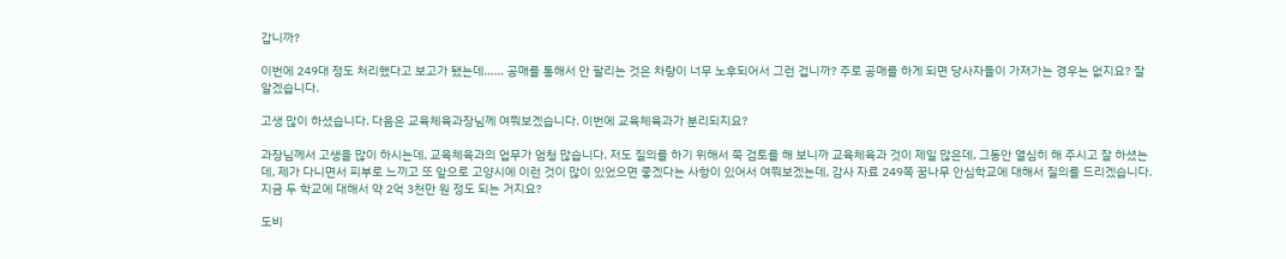갑니까?

이번에 249대 정도 처리했다고 보고가 됐는데…… 공매를 통해서 안 팔리는 것은 차량이 너무 노후되어서 그런 겁니까? 주로 공매를 하게 되면 당사자들이 가져가는 경우는 없지요? 잘 알겠습니다.

고생 많이 하셨습니다. 다음은 교육체육과장님께 여쭤보겠습니다. 이번에 교육체육과가 분리되지요?

과장님께서 고생을 많이 하시는데, 교육체육과의 업무가 엄청 많습니다. 저도 질의를 하기 위해서 쭉 검토를 해 보니까 교육체육과 것이 제일 많은데, 그동안 열심히 해 주시고 잘 하셨는데, 제가 다니면서 피부로 느끼고 또 앞으로 고양시에 이런 것이 많이 있었으면 좋겠다는 사항이 있어서 여쭤보겠는데, 감사 자료 249쪽 꿈나무 안심학교에 대해서 질의를 드리겠습니다. 지금 두 학교에 대해서 약 2억 3천만 원 정도 되는 거지요?

도비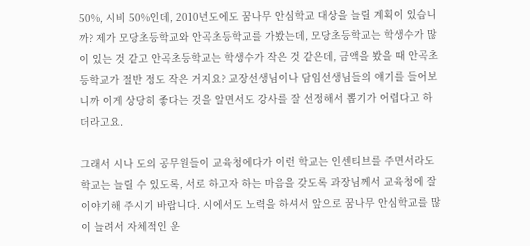50%, 시비 50%인데, 2010년도에도 꿈나무 안심학교 대상을 늘릴 계획이 있습니까? 제가 모당초등학교와 안곡초등학교를 가봤는데, 모당초등학교는 학생수가 많이 있는 것 같고 안곡초등학교는 학생수가 작은 것 같은데, 금액을 봤을 때 안곡초등학교가 절반 정도 작은 거지요? 교장선생님이나 담임선생님들의 얘기를 들어보니까 이게 상당히 좋다는 것을 알면서도 강사를 잘 선정해서 뽑기가 어렵다고 하더라고요.

그래서 시나 도의 공무원들이 교육청에다가 이런 학교는 인센티브를 주면서라도 학교는 늘릴 수 있도록, 서로 하고자 하는 마음을 갖도록 과장님께서 교육청에 잘 이야기해 주시기 바랍니다. 시에서도 노력을 하셔서 앞으로 꿈나무 안심학교를 많이 늘려서 자체적인 운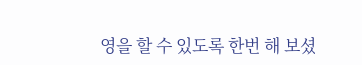영을 할 수 있도록 한번 해 보셨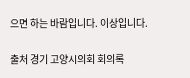으면 하는 바람입니다. 이상입니다.

출처 경기 고양시의회 회의록